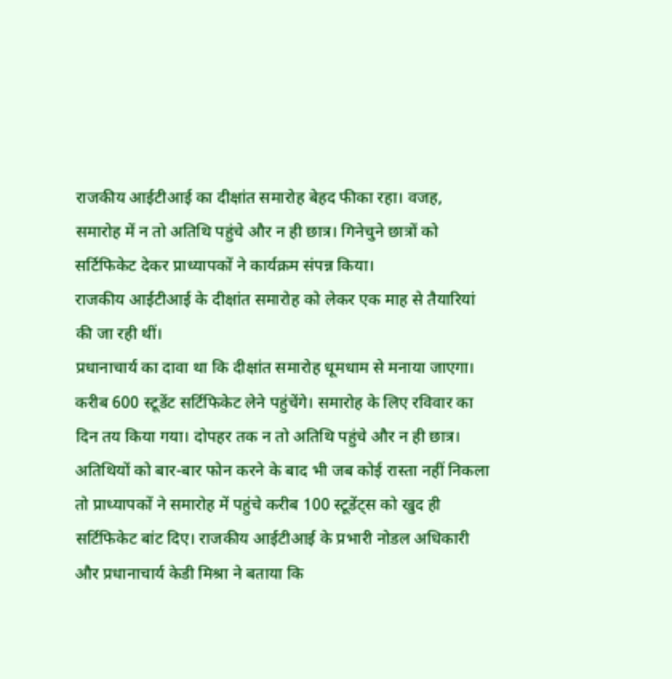राजकीय आईटीआई का दीक्षांत समारोह बेहद फीका रहा। वजह, समारोह में न तो अतिथि पहुंचे और न ही छात्र। गिनेचुने छात्रों को सर्टिफिकेट देकर प्राध्यापकों ने कार्यक्रम संपन्न किया।
राजकीय आईटीआई के दीक्षांत समारोह को लेकर एक माह से तैयारियां की जा रही थीं।
प्रधानाचार्य का दावा था कि दीक्षांत समारोह धूमधाम से मनाया जाएगा। करीब 600 स्टूडेंट सर्टिफिकेट लेने पहुंचेंगे। समारोह के लिए रविवार का दिन तय किया गया। दोपहर तक न तो अतिथि पहुंचे और न ही छात्र।
अतिथियों को बार-बार फोन करने के बाद भी जब कोई रास्ता नहीं निकला तो प्राध्यापकों ने समारोह में पहुंचे करीब 100 स्टूडेंट्स को खुद ही सर्टिफिकेट बांट दिए। राजकीय आईटीआई के प्रभारी नोडल अधिकारी और प्रधानाचार्य केडी मिश्रा ने बताया कि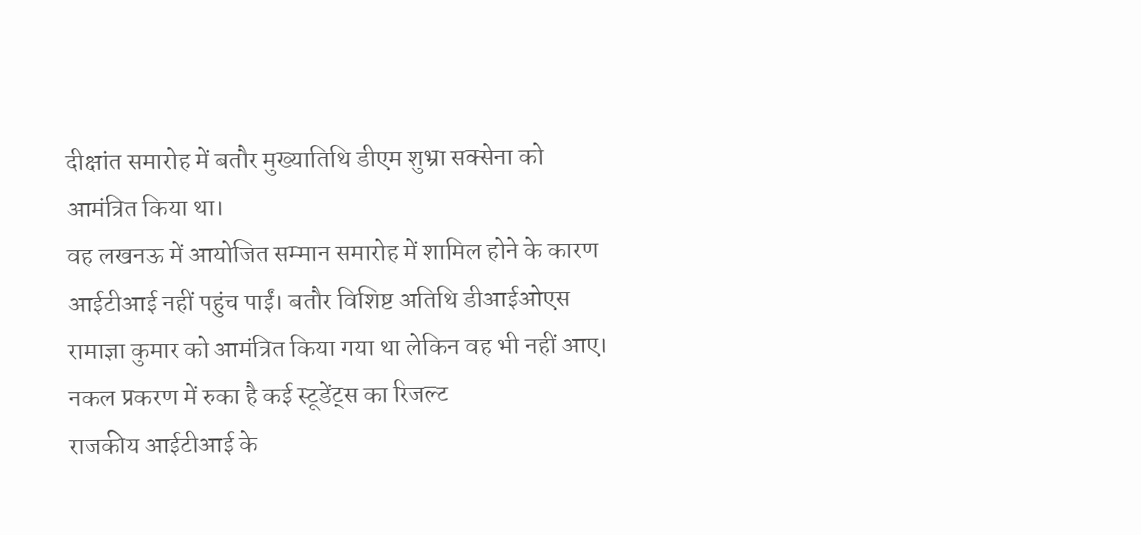दीक्षांत समारोह में बतौर मुख्यातिथि डीएम शुभ्रा सक्सेना को आमंत्रित किया था।
वह लखनऊ में आयोजित सम्मान समारोह में शामिल होने के कारण आईटीआई नहीं पहुंच पाईं। बतौर विशिष्ट अतिथि डीआईओएस रामाज्ञा कुमार को आमंत्रित किया गया था लेकिन वह भी नहीं आए।
नकल प्रकरण में रुका है कई स्टूडेंट्स का रिजल्ट
राजकीय आईटीआई के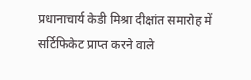प्रधानाचार्य केडी मिश्रा दीक्षांत समारोह में सर्टिफिकेट प्राप्त करने वाले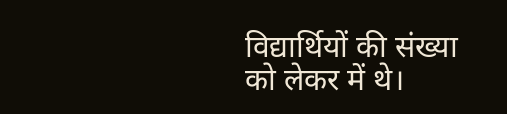विद्यार्थियों की संख्या को लेकर में थे।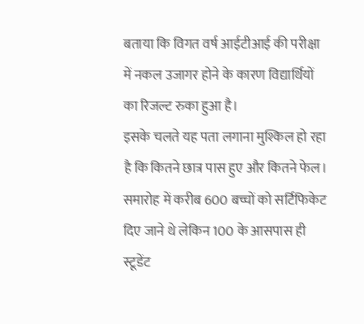बताया कि विगत वर्ष आईटीआई की परीक्षा में नकल उजागर होने के कारण विद्यार्थियों का रिजल्ट रुका हुआ है।
इसके चलते यह पता लगाना मुश्किल हो रहा है कि कितने छात्र पास हुए और कितने फेल। समारोह में करीब 600 बच्चों को सर्टिफिकेट दिए जाने थे लेकिन 100 के आसपास ही स्टूडेंट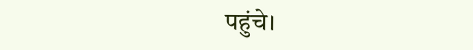पहुंचे।